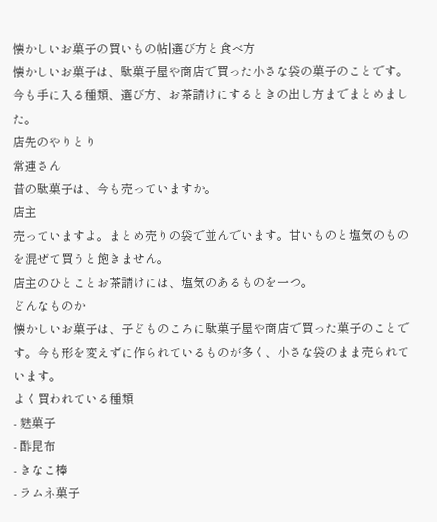懐かしいお菓子の買いもの帖|選び方と食べ方
懐かしいお菓子は、駄菓子屋や商店で買った小さな袋の菓子のことです。今も手に入る種類、選び方、お茶請けにするときの出し方までまとめました。
店先のやりとり
常連さん
昔の駄菓子は、今も売っていますか。
店主
売っていますよ。まとめ売りの袋で並んでいます。甘いものと塩気のものを混ぜて買うと飽きません。
店主のひとことお茶請けには、塩気のあるものを一つ。
どんなものか
懐かしいお菓子は、子どものころに駄菓子屋や商店で買った菓子のことです。今も形を変えずに作られているものが多く、小さな袋のまま売られています。
よく買われている種類
- 麩菓子
- 酢昆布
- きなこ棒
- ラムネ菓子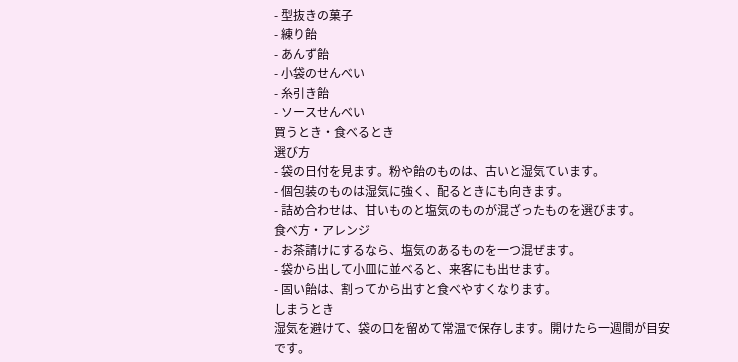- 型抜きの菓子
- 練り飴
- あんず飴
- 小袋のせんべい
- 糸引き飴
- ソースせんべい
買うとき・食べるとき
選び方
- 袋の日付を見ます。粉や飴のものは、古いと湿気ています。
- 個包装のものは湿気に強く、配るときにも向きます。
- 詰め合わせは、甘いものと塩気のものが混ざったものを選びます。
食べ方・アレンジ
- お茶請けにするなら、塩気のあるものを一つ混ぜます。
- 袋から出して小皿に並べると、来客にも出せます。
- 固い飴は、割ってから出すと食べやすくなります。
しまうとき
湿気を避けて、袋の口を留めて常温で保存します。開けたら一週間が目安です。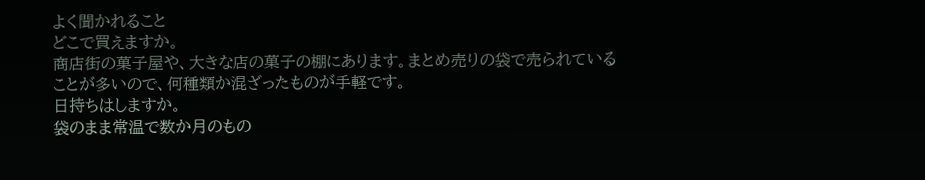よく聞かれること
どこで買えますか。
商店街の菓子屋や、大きな店の菓子の棚にあります。まとめ売りの袋で売られていることが多いので、何種類か混ざったものが手軽です。
日持ちはしますか。
袋のまま常温で数か月のもの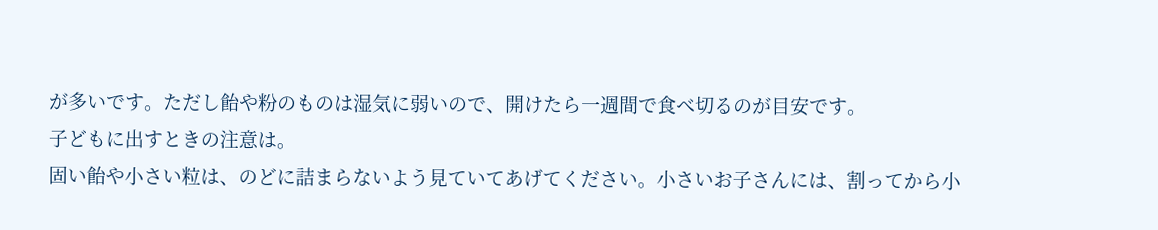が多いです。ただし飴や粉のものは湿気に弱いので、開けたら一週間で食べ切るのが目安です。
子どもに出すときの注意は。
固い飴や小さい粒は、のどに詰まらないよう見ていてあげてください。小さいお子さんには、割ってから小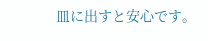皿に出すと安心です。